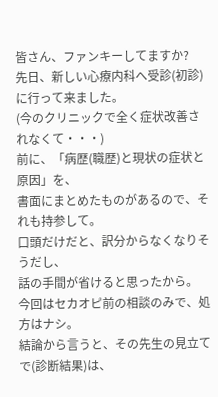皆さん、ファンキーしてますか?
先日、新しい心療内科へ受診(初診)に行って来ました。
(今のクリニックで全く症状改善されなくて・・・)
前に、「病歴(職歴)と現状の症状と原因」を、
書面にまとめたものがあるので、それも持参して。
口頭だけだと、訳分からなくなりそうだし、
話の手間が省けると思ったから。
今回はセカオピ前の相談のみで、処方はナシ。
結論から言うと、その先生の見立てで(診断結果)は、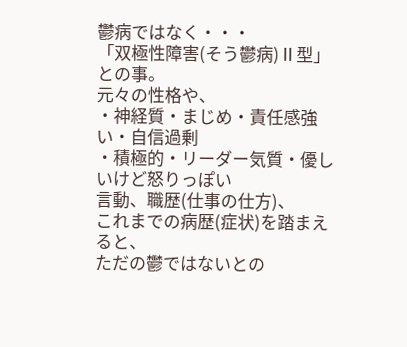鬱病ではなく・・・
「双極性障害(そう鬱病)Ⅱ型」 との事。
元々の性格や、
・神経質・まじめ・責任感強い・自信過剰
・積極的・リーダー気質・優しいけど怒りっぽい
言動、職歴(仕事の仕方)、
これまでの病歴(症状)を踏まえると、
ただの鬱ではないとの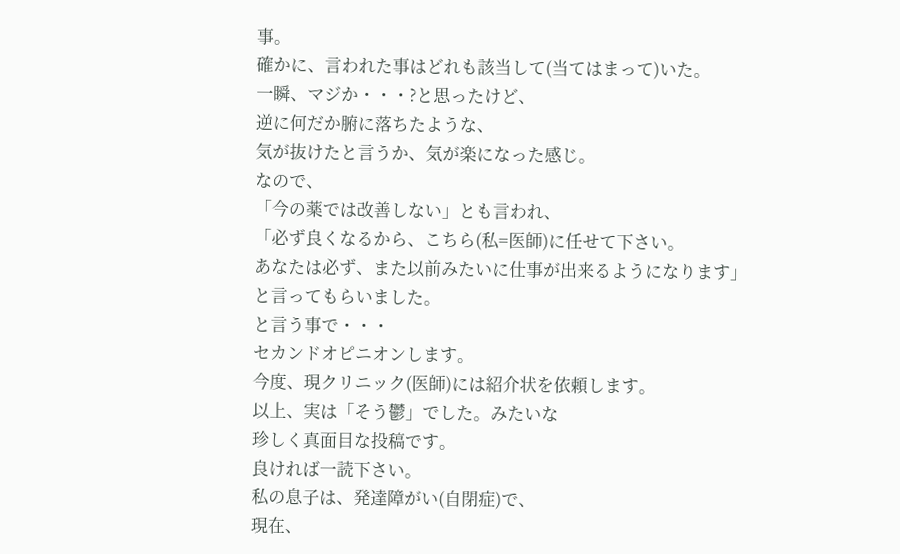事。
確かに、言われた事はどれも該当して(当てはまって)いた。
一瞬、マジか・・・?と思ったけど、
逆に何だか腑に落ちたような、
気が抜けたと言うか、気が楽になった感じ。
なので、
「今の薬では改善しない」とも言われ、
「必ず良くなるから、こちら(私=医師)に任せて下さい。
あなたは必ず、また以前みたいに仕事が出来るようになります」
と言ってもらいました。
と言う事で・・・
セカンドオピニオンします。
今度、現クリニック(医師)には紹介状を依頼します。
以上、実は「そう鬱」でした。みたいな
珍しく真面目な投稿です。
良ければ一読下さい。
私の息子は、発達障がい(自閉症)で、
現在、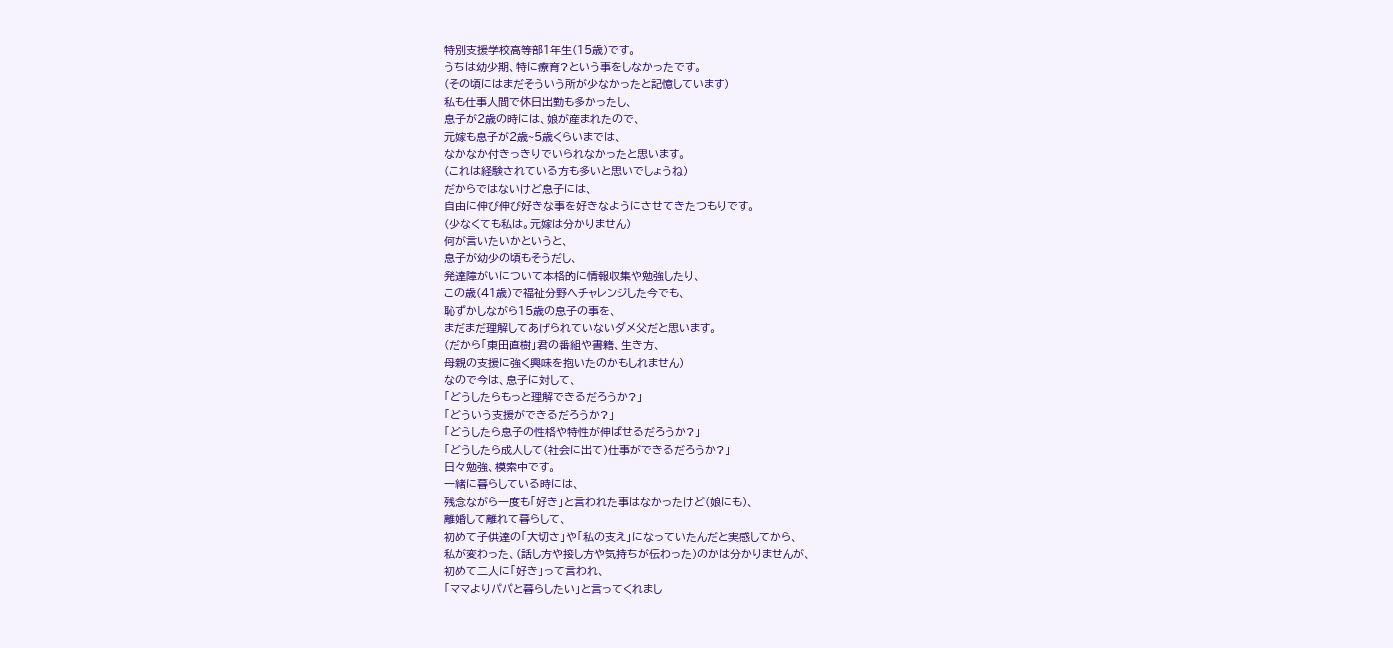特別支援学校高等部1年生(15歳)です。
うちは幼少期、特に療育?という事をしなかったです。
(その頃にはまだそういう所が少なかったと記憶しています)
私も仕事人間で休日出勤も多かったし、
息子が2歳の時には、娘が産まれたので、
元嫁も息子が2歳~5歳くらいまでは、
なかなか付きっきりでいられなかったと思います。
(これは経験されている方も多いと思いでしょうね)
だからではないけど息子には、
自由に伸び伸び好きな事を好きなようにさせてきたつもりです。
(少なくても私は。元嫁は分かりません)
何が言いたいかというと、
息子が幼少の頃もそうだし、
発達障がいについて本格的に情報収集や勉強したり、
この歳(41歳)で福祉分野へチャレンジした今でも、
恥ずかしながら15歳の息子の事を、
まだまだ理解してあげられていないダメ父だと思います。
(だから「東田直樹」君の番組や書籍、生き方、
母親の支援に強く興味を抱いたのかもしれません)
なので今は、息子に対して、
「どうしたらもっと理解できるだろうか?」
「どういう支援ができるだろうか?」
「どうしたら息子の性格や特性が伸ばせるだろうか?」
「どうしたら成人して(社会に出て)仕事ができるだろうか?」
日々勉強、模索中です。
一緒に暮らしている時には、
残念ながら一度も「好き」と言われた事はなかったけど(娘にも)、
離婚して離れて暮らして、
初めて子供達の「大切さ」や「私の支え」になっていたんだと実感してから、
私が変わった、(話し方や接し方や気持ちが伝わった)のかは分かりませんが、
初めて二人に「好き」って言われ、
「ママよりパパと暮らしたい」と言ってくれまし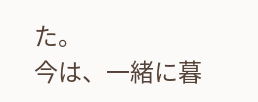た。
今は、一緒に暮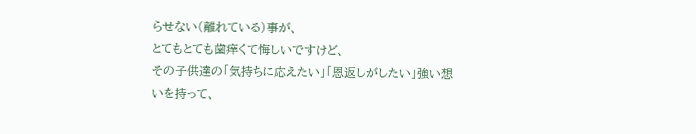らせない(離れている)事が、
とてもとても歯痒くて悔しいですけど、
その子供達の「気持ちに応えたい」「恩返しがしたい」強い想いを持って、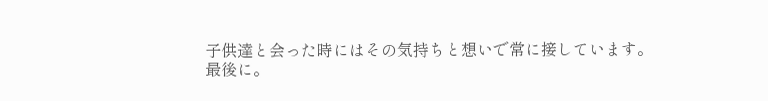子供達と会った時にはその気持ちと想いで常に接しています。
最後に。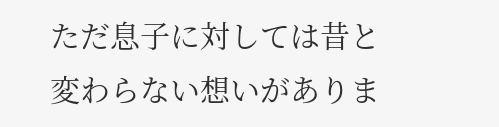ただ息子に対しては昔と変わらない想いがありま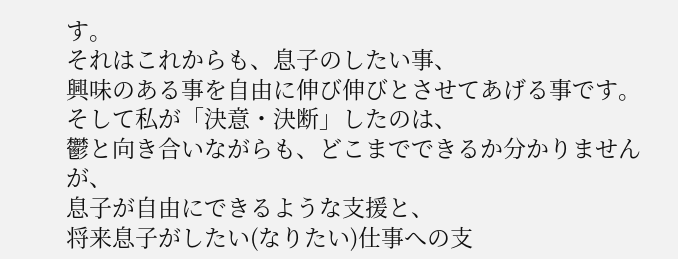す。
それはこれからも、息子のしたい事、
興味のある事を自由に伸び伸びとさせてあげる事です。
そして私が「決意・決断」したのは、
鬱と向き合いながらも、どこまでできるか分かりませんが、
息子が自由にできるような支援と、
将来息子がしたい(なりたい)仕事への支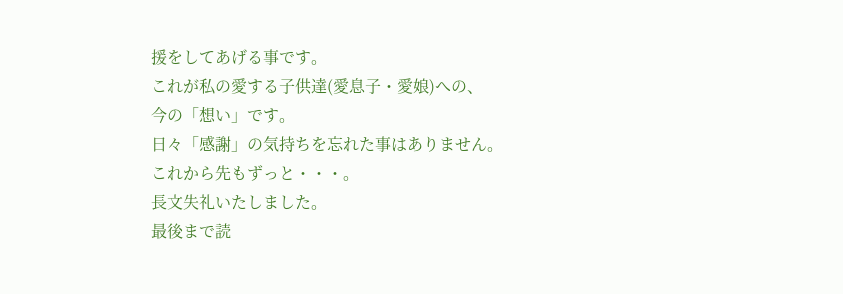援をしてあげる事です。
これが私の愛する子供達(愛息子・愛娘)への、
今の「想い」です。
日々「感謝」の気持ちを忘れた事はありません。
これから先もずっと・・・。
長文失礼いたしました。
最後まで読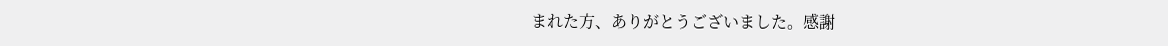まれた方、ありがとうございました。感謝